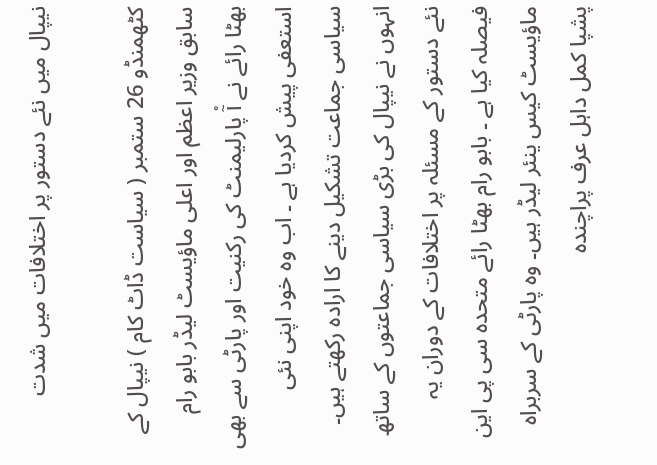نیپال میں نئے دستور پر اختلافات میں شدت

کٹھمنڈو 26 ستمبر ( سیاست ڈاٹ کام ) نیپال کے سابق وزیر اعظم اور اعلی ماؤیسٹ لیڈر بابو رام بھٹا رائے نے آْ پارلیمنٹ کی رکنیت اور پارٹی سے بھی استعفی پیش کردیا ہے ۔ اب وہ خود اپنی نئی سیاسی جماعت تشکیل دینے کا ارادہ رکھتے ہیں۔ انہوں نے نیپال کی بڑی سیاسی جماعتوں کے ساتھ نئے دستور کے مسئلہ پر اختلافات کے دوران یہ فیصلہ کیا ہے ۔ بابو رام بھٹا رائے متحدہ سی پی این ماؤیسٹ کیس ینئر لیڈر ہیں۔ وہ پارٹی کے سربراہ پشپا کمل داہل عرف پراچندہ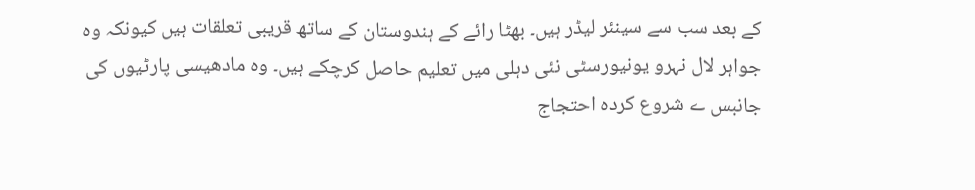کے بعد سب سے سینئر لیڈر ہیں۔ بھٹا رائے کے ہندوستان کے ساتھ قریبی تعلقات ہیں کیونکہ وہ جواہر لال نہرو یونیورسٹی نئی دہلی میں تعلیم حاصل کرچکے ہیں۔ وہ مادھیسی پارٹیوں کی جانبس ے شروع کردہ احتجاج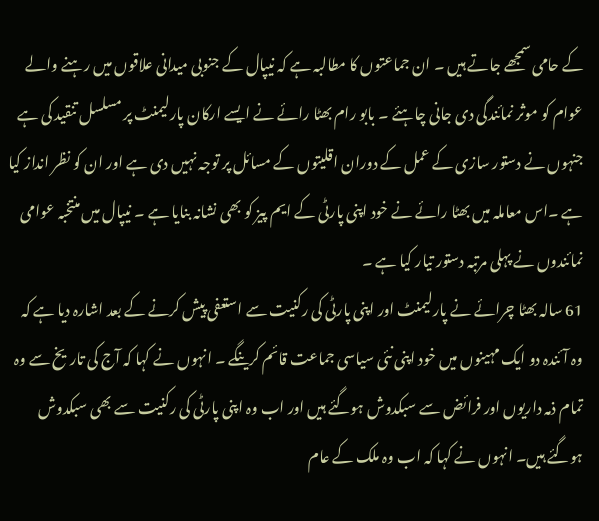کے حامی سمجھے جاتے ہیں ۔ ان جماعتوں کا مطالبہ ہے کہ نیپال کے جنوبی میدانی علاقوں میں رہنے والے عوام کو موثر نمائندگی دی جانی چاہئے ۔ بابو رام بھٹا رائے نے ایسے ارکان پارلیمنٹ پر مسلسل تنقید کی ہے جنہوں نے دستور سازی کے عمل کے دوران اقلیتوں کے مسائل پر توجہ نہیں دی ہے اور ان کو نظر انداز کیا ہے ۔اس معاملہ میں بھٹا رائے نے خود اپنی پارٹی کے ایم پیز کو بھی نشانہ بنایا ہے ۔ نیپال میں منتخبہ عوامی نمائندوں نے پہلی مرتبہ دستور تیار کیا ہے ۔
61 سالہ بھٹا چرائے نے پارلیمنٹ اور اپنی پارٹی کی رکنیت سے استعفی پیش کرنے کے بعد اشارہ دیا ہے کہ وہ آئندہ دو ایک مہینوں میں خود اپنی نئی سیاسی جماعت قائم کرینگے ۔ انہوں نے کہا کہ آج کی تاریخ سے وہ تمام ذمہ داریوں اور فرائض سے سبکدوش ہوگئے ہیں اور اب وہ اپنی پارٹی کی رکنیت سے بھی سبکدوش ہوگئے ہیں۔ انہوں نے کہا کہ اب وہ ملک کے عام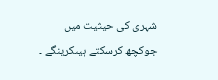شہری کی حیثیت میں جوکچھ کرسکتے ہیںکرینگے ۔